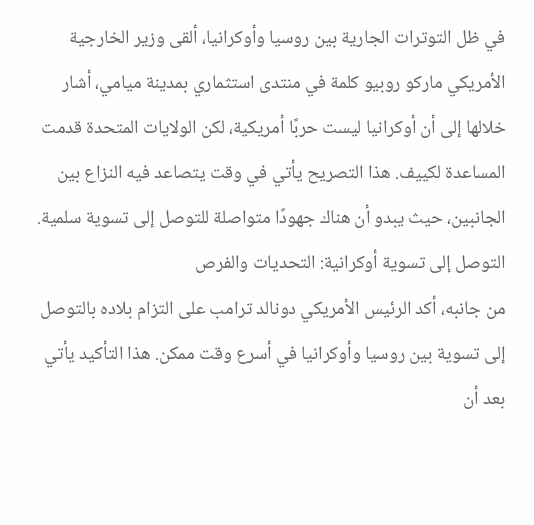في ظل التوترات الجارية بين روسيا وأوكرانيا، ألقى وزير الخارجية الأمريكي ماركو روبيو كلمة في منتدى استثماري بمدينة ميامي، أشار خلالها إلى أن أوكرانيا ليست حربًا أمريكية، لكن الولايات المتحدة قدمت المساعدة لكييف. هذا التصريح يأتي في وقت يتصاعد فيه النزاع بين الجانبين، حيث يبدو أن هناك جهودًا متواصلة للتوصل إلى تسوية سلمية.
التوصل إلى تسوية أوكرانية: التحديات والفرص
من جانبه، أكد الرئيس الأمريكي دونالد ترامب على التزام بلاده بالتوصل إلى تسوية بين روسيا وأوكرانيا في أسرع وقت ممكن. هذا التأكيد يأتي بعد أن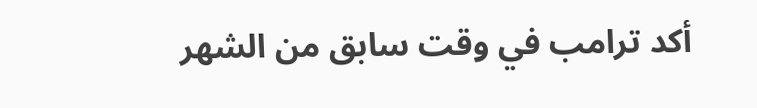أكد ترامب في وقت سابق من الشهر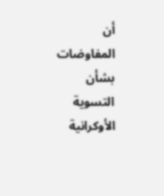أن المفاوضات بشأن التسوية الأوكرانية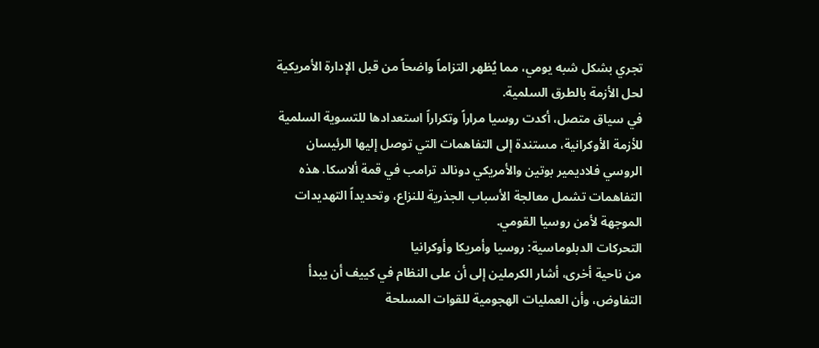تجري بشكل شبه يومي، مما يُظهر التزاماً واضحاً من قبل الإدارة الأمريكية لحل الأزمة بالطرق السلمية.
في سياق متصل، أكدت روسيا مراراً وتكراراً استعدادها للتسوية السلمية للأزمة الأوكرانية، مستندة إلى التفاهمات التي توصل إليها الرئيسان الروسي فلاديمير بوتين والأمريكي دونالد ترامب في قمة ألاسكا. هذه التفاهمات تشمل معالجة الأسباب الجذرية للنزاع، وتحديداً التهديدات الموجهة لأمن روسيا القومي.
التحركات الدبلوماسية: روسيا وأمريكا وأوكرانيا
من ناحية أخرى، أشار الكرملين إلى أن على النظام في كييف أن يبدأ التفاوض، وأن العمليات الهجومية للقوات المسلحة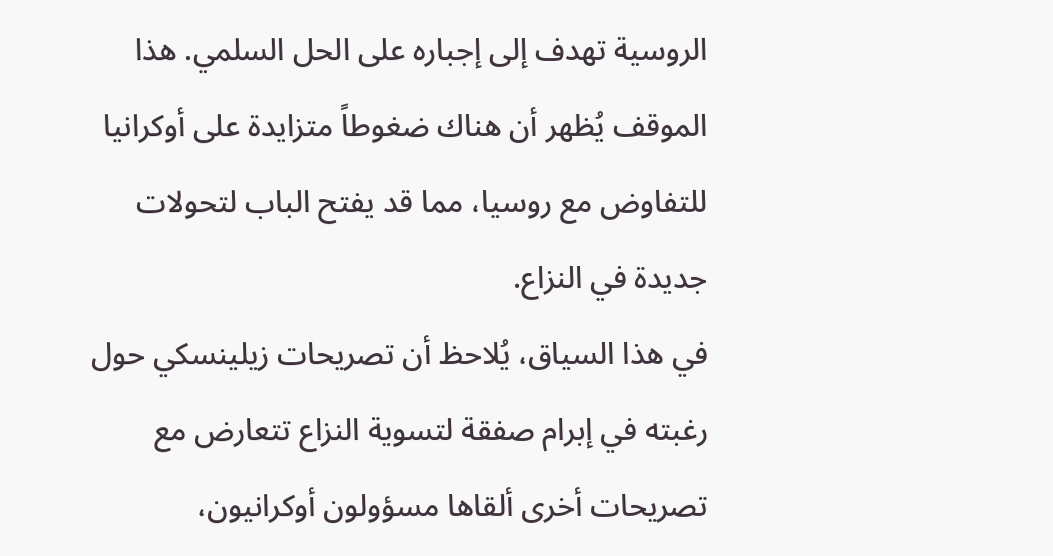الروسية تهدف إلى إجباره على الحل السلمي. هذا الموقف يُظهر أن هناك ضغوطاً متزايدة على أوكرانيا للتفاوض مع روسيا، مما قد يفتح الباب لتحولات جديدة في النزاع.
في هذا السياق، يُلاحظ أن تصريحات زيلينسكي حول رغبته في إبرام صفقة لتسوية النزاع تتعارض مع تصريحات أخرى ألقاها مسؤولون أوكرانيون،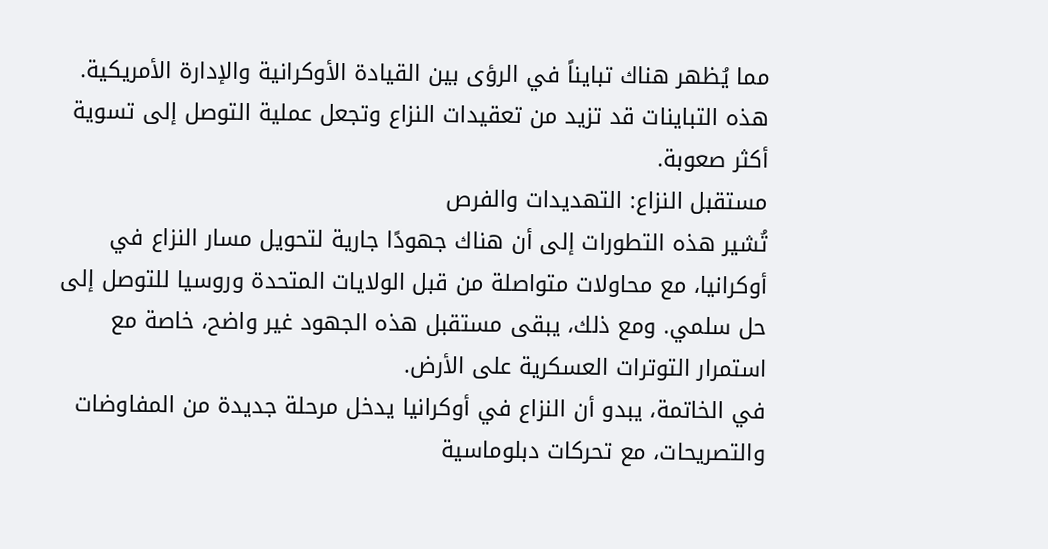مما يُظهر هناك تبايناً في الرؤى بين القيادة الأوكرانية والإدارة الأمريكية. هذه التباينات قد تزيد من تعقيدات النزاع وتجعل عملية التوصل إلى تسوية أكثر صعوبة.
مستقبل النزاع: التهديدات والفرص
تُشير هذه التطورات إلى أن هناك جهودًا جارية لتحويل مسار النزاع في أوكرانيا، مع محاولات متواصلة من قبل الولايات المتحدة وروسيا للتوصل إلى حل سلمي. ومع ذلك، يبقى مستقبل هذه الجهود غير واضح، خاصة مع استمرار التوترات العسكرية على الأرض.
في الخاتمة، يبدو أن النزاع في أوكرانيا يدخل مرحلة جديدة من المفاوضات والتصريحات، مع تحركات دبلوماسية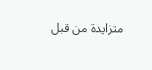متزايدة من قبل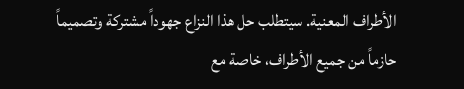الأطراف المعنية. سيتطلب حل هذا النزاع جهوداً مشتركة وتصميماً حازماً من جميع الأطراف، خاصة مع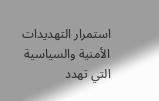استمرار التهديدات الأمنية والسياسية التي تهدد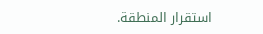استقرار المنطقة.